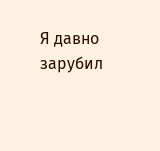Я давно зарубил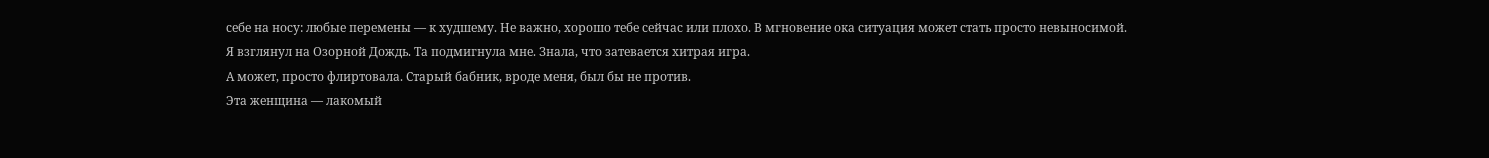себе на носу: любые перемены — к худшему. Не важно, хорошо тебе сейчас или плохо. В мгновение ока ситуация может стать просто невыносимой.
Я взглянул на Озорной Дождь. Та подмигнула мне. Знала, что затевается хитрая игра.
А может, просто флиртовала. Старый бабник, вроде меня, был бы не против.
Эта женщина — лакомый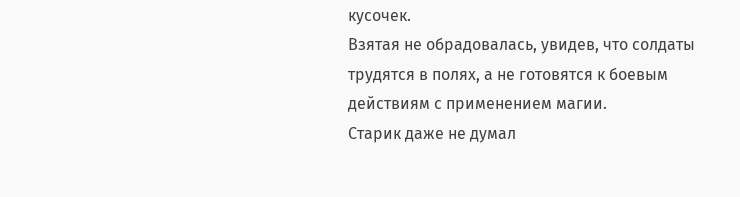кусочек.
Взятая не обрадовалась, увидев, что солдаты трудятся в полях, а не готовятся к боевым действиям с применением магии.
Старик даже не думал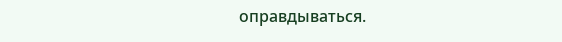оправдываться.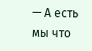— А есть мы что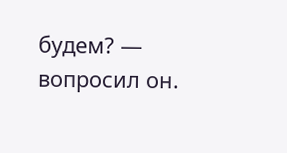будем? — вопросил он.